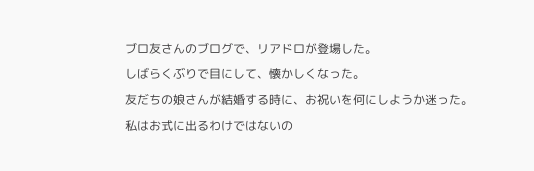ブロ友さんのブログで、リアドロが登場した。
しばらくぶりで目にして、懐かしくなった。
友だちの娘さんが結婚する時に、お祝いを何にしようか迷った。
私はお式に出るわけではないの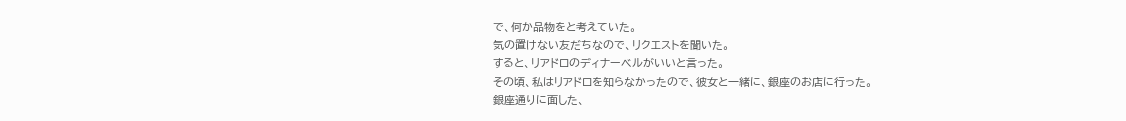で、何か品物をと考えていた。
気の置けない友だちなので、リクエストを聞いた。
すると、リアドロのディナーベルがいいと言った。
その頃、私はリアドロを知らなかったので、彼女と一緒に、銀座のお店に行った。
銀座通りに面した、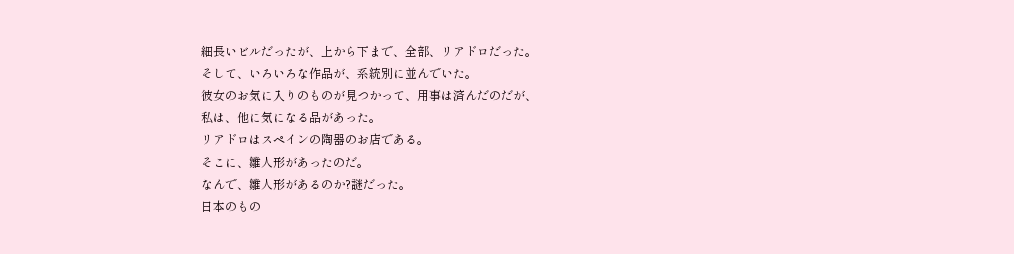細長いビルだったが、上から下まで、全部、リアドロだった。
そして、いろいろな作品が、系統別に並んでいた。
彼女のお気に入りのものが見つかって、用事は済んだのだが、
私は、他に気になる品があった。
リアドロはスペインの陶器のお店である。
そこに、雛人形があったのだ。
なんで、雛人形があるのか?謎だった。
日本のもの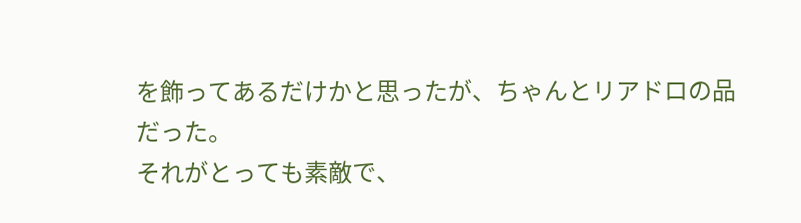を飾ってあるだけかと思ったが、ちゃんとリアドロの品だった。
それがとっても素敵で、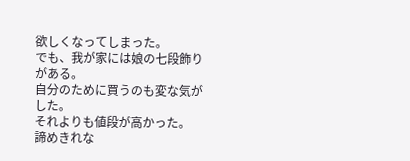欲しくなってしまった。
でも、我が家には娘の七段飾りがある。
自分のために買うのも変な気がした。
それよりも値段が高かった。
諦めきれな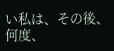い私は、その後、何度、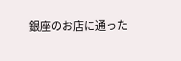銀座のお店に通った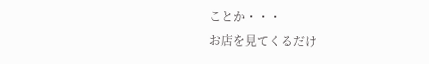ことか・・・
お店を見てくるだけ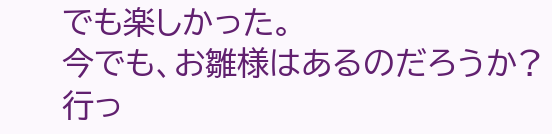でも楽しかった。
今でも、お雛様はあるのだろうか?
行っ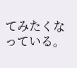てみたくなっている。